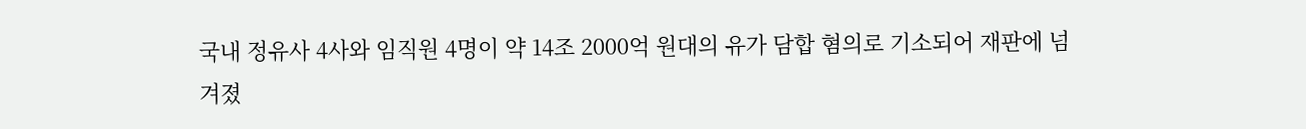국내 정유사 4사와 임직원 4명이 약 14조 2000억 원대의 유가 담합 혐의로 기소되어 재판에 넘겨졌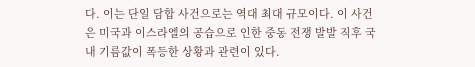다. 이는 단일 담합 사건으로는 역대 최대 규모이다. 이 사건은 미국과 이스라엘의 공습으로 인한 중동 전쟁 발발 직후 국내 기름값이 폭등한 상황과 관련이 있다.